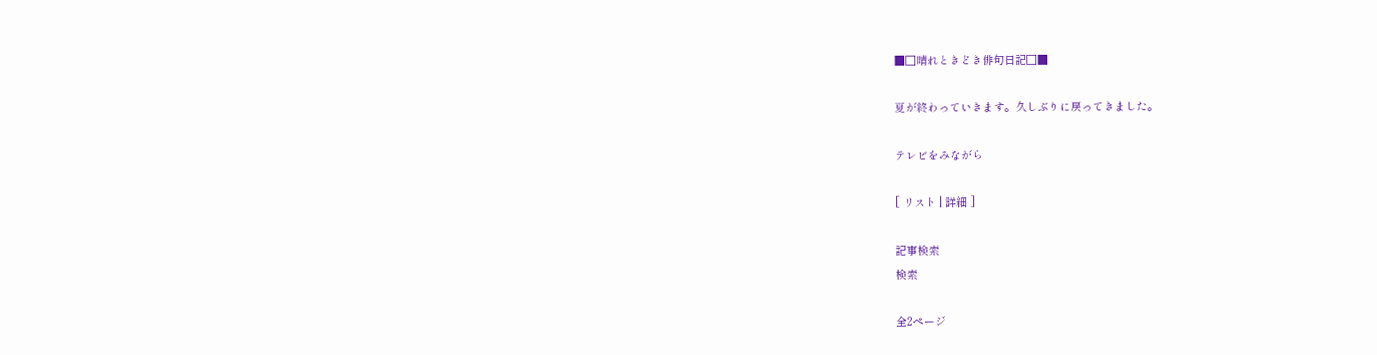■□晴れときどき俳句日記□■

夏が終わっていきます。久しぶりに戻ってきました。

テレビをみながら

[ リスト | 詳細 ]

記事検索
検索

全2ページ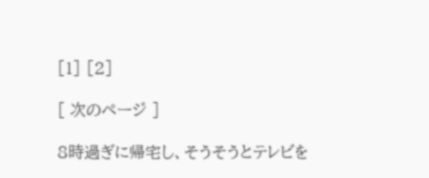[1] [2]

[ 次のページ ]

8時過ぎに帰宅し、そうそうとテレビを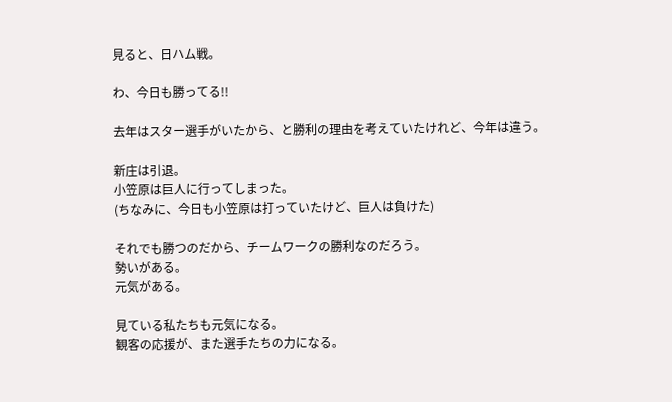見ると、日ハム戦。

わ、今日も勝ってる!!

去年はスター選手がいたから、と勝利の理由を考えていたけれど、今年は違う。

新庄は引退。
小笠原は巨人に行ってしまった。
(ちなみに、今日も小笠原は打っていたけど、巨人は負けた)

それでも勝つのだから、チームワークの勝利なのだろう。
勢いがある。
元気がある。

見ている私たちも元気になる。
観客の応援が、また選手たちの力になる。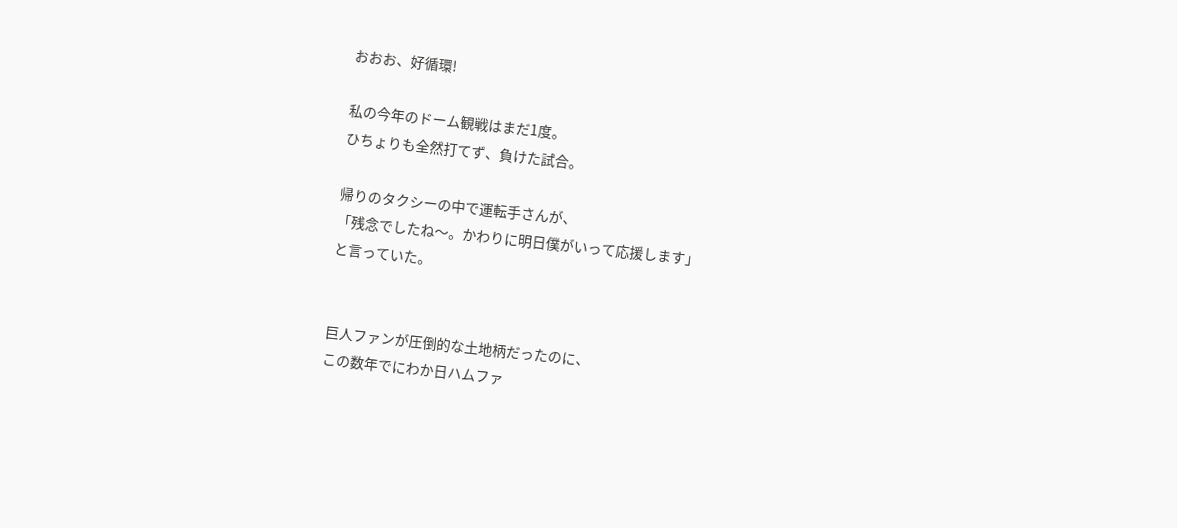おおお、好循環!

私の今年のドーム観戦はまだ1度。
ひちょりも全然打てず、負けた試合。

帰りのタクシーの中で運転手さんが、
「残念でしたね〜。かわりに明日僕がいって応援します」
と言っていた。


巨人ファンが圧倒的な土地柄だったのに、
この数年でにわか日ハムファ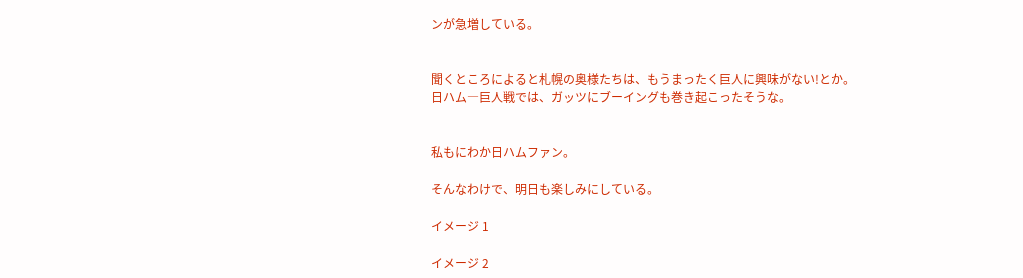ンが急増している。


聞くところによると札幌の奥様たちは、もうまったく巨人に興味がない!とか。
日ハム―巨人戦では、ガッツにブーイングも巻き起こったそうな。


私もにわか日ハムファン。

そんなわけで、明日も楽しみにしている。

イメージ 1

イメージ 2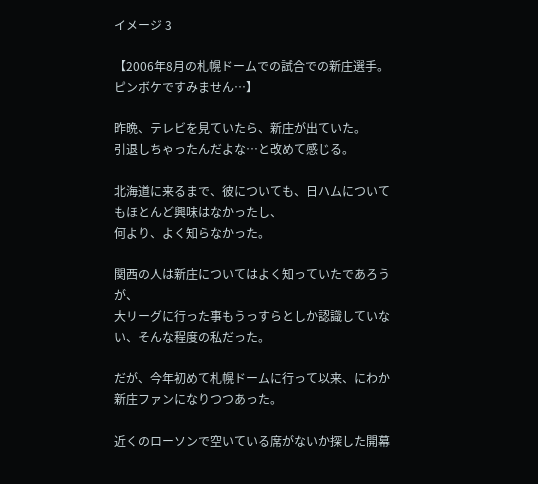イメージ 3

【2006年8月の札幌ドームでの試合での新庄選手。ピンボケですみません…】

昨晩、テレビを見ていたら、新庄が出ていた。
引退しちゃったんだよな…と改めて感じる。

北海道に来るまで、彼についても、日ハムについてもほとんど興味はなかったし、
何より、よく知らなかった。

関西の人は新庄についてはよく知っていたであろうが、
大リーグに行った事もうっすらとしか認識していない、そんな程度の私だった。

だが、今年初めて札幌ドームに行って以来、にわか新庄ファンになりつつあった。

近くのローソンで空いている席がないか探した開幕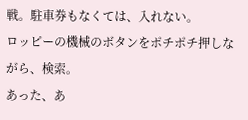戦。駐車券もなくては、入れない。
ロッピーの機械のボタンをポチポチ押しながら、検索。
あった、あ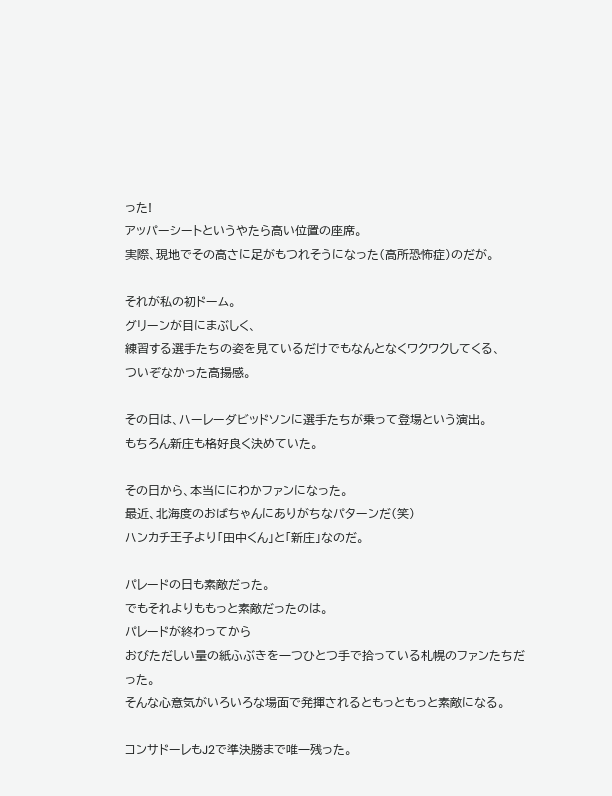った!
アッパーシートというやたら高い位置の座席。
実際、現地でその高さに足がもつれそうになった(高所恐怖症)のだが。

それが私の初ドーム。
グリーンが目にまぶしく、
練習する選手たちの姿を見ているだけでもなんとなくワクワクしてくる、
ついぞなかった高揚感。

その日は、ハーレーダビッドソンに選手たちが乗って登場という演出。
もちろん新庄も格好良く決めていた。

その日から、本当ににわかファンになった。
最近、北海度のおばちゃんにありがちなパターンだ(笑)
ハンカチ王子より「田中くん」と「新庄」なのだ。

パレードの日も素敵だった。
でもそれよりももっと素敵だったのは。
パレードが終わってから
おびただしい量の紙ふぶきを一つひとつ手で拾っている札幌のファンたちだった。
そんな心意気がいろいろな場面で発揮されるともっともっと素敵になる。

コンサドーレもJ2で準決勝まで唯一残った。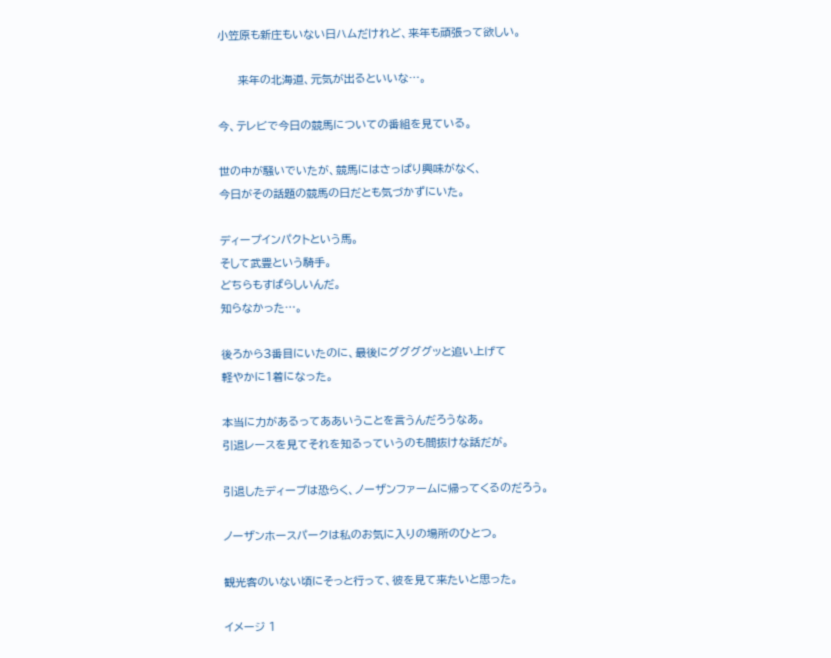小笠原も新庄もいない日ハムだけれど、来年も頑張って欲しい。

     来年の北海道、元気が出るといいな…。

今、テレビで今日の競馬についての番組を見ている。

世の中が騒いでいたが、競馬にはさっぱり興味がなく、
今日がその話題の競馬の日だとも気づかずにいた。

ディープインパクトという馬。
そして武豊という騎手。
どちらもすばらしいんだ。
知らなかった…。

後ろから3番目にいたのに、最後にググググッと追い上げて
軽やかに1着になった。

本当に力があるってああいうことを言うんだろうなあ。
引退レースを見てそれを知るっていうのも間抜けな話だが。

引退したディープは恐らく、ノーザンファームに帰ってくるのだろう。

ノーザンホースパークは私のお気に入りの場所のひとつ。

観光客のいない頃にそっと行って、彼を見て来たいと思った。

イメージ 1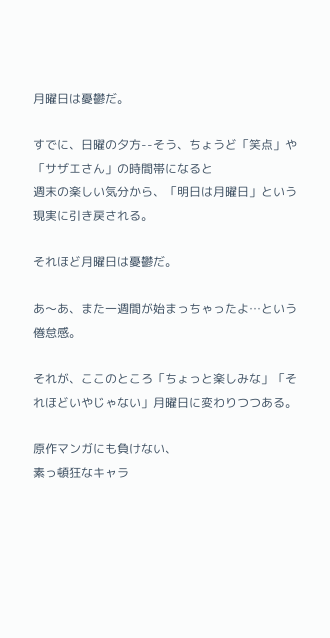月曜日は憂鬱だ。

すでに、日曜の夕方--そう、ちょうど「笑点」や「サザエさん」の時間帯になると
週末の楽しい気分から、「明日は月曜日」という現実に引き戻される。

それほど月曜日は憂鬱だ。

あ〜あ、また一週間が始まっちゃったよ…という倦怠感。

それが、ここのところ「ちょっと楽しみな」「それほどいやじゃない」月曜日に変わりつつある。

原作マンガにも負けない、
素っ頓狂なキャラ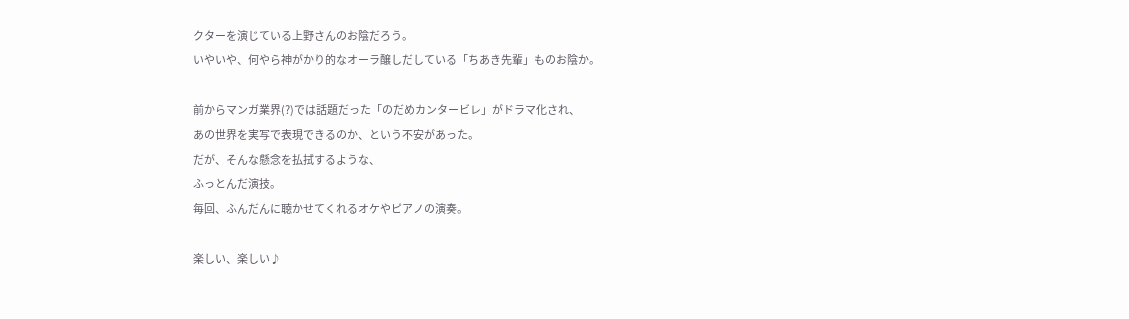クターを演じている上野さんのお陰だろう。
いやいや、何やら神がかり的なオーラ醸しだしている「ちあき先輩」ものお陰か。

前からマンガ業界(?)では話題だった「のだめカンタービレ」がドラマ化され、
あの世界を実写で表現できるのか、という不安があった。
だが、そんな懸念を払拭するような、
ふっとんだ演技。
毎回、ふんだんに聴かせてくれるオケやピアノの演奏。

楽しい、楽しい♪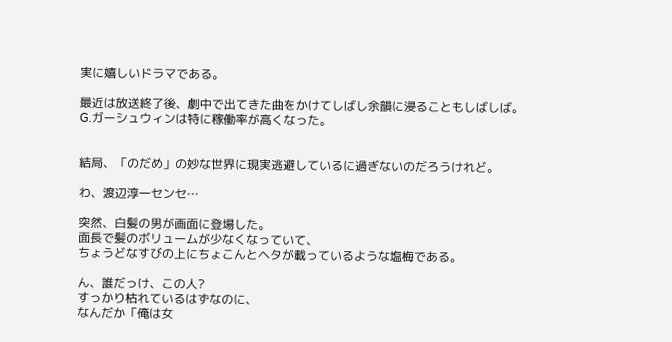実に嬉しいドラマである。

最近は放送終了後、劇中で出てきた曲をかけてしばし余韻に浸ることもしばしば。
G.ガーシュウィンは特に稼働率が高くなった。


結局、「のだめ」の妙な世界に現実逃避しているに過ぎないのだろうけれど。

わ、渡辺淳一センセ…

突然、白髪の男が画面に登場した。
面長で髪のボリュームが少なくなっていて、
ちょうどなすびの上にちょこんとヘタが載っているような塩梅である。

ん、誰だっけ、この人?
すっかり枯れているはずなのに、
なんだか「俺は女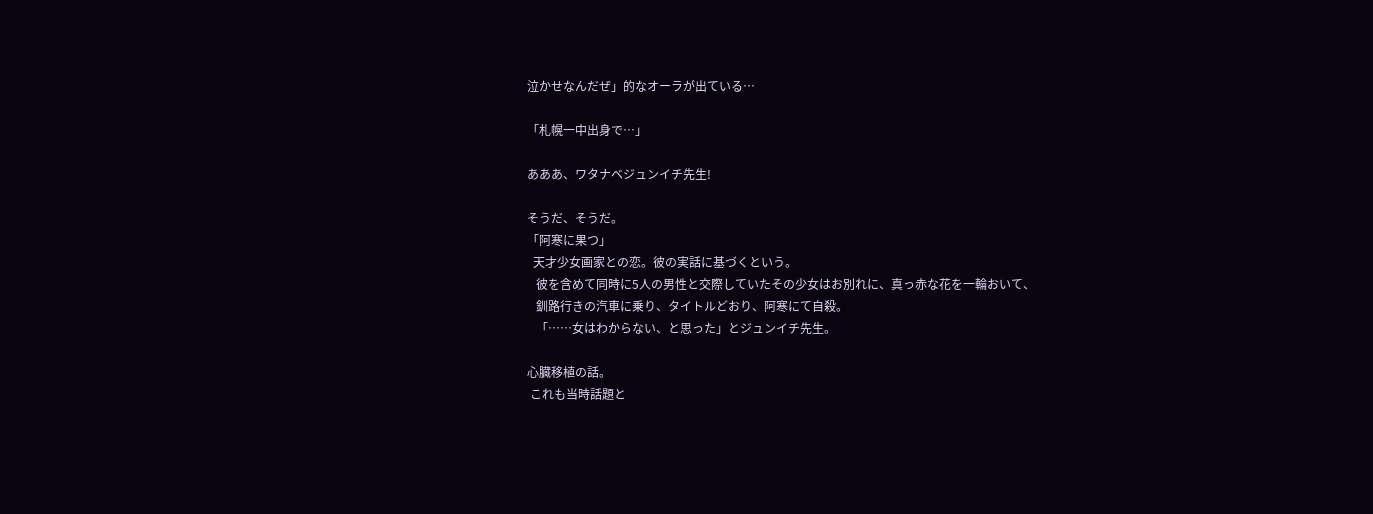泣かせなんだぜ」的なオーラが出ている…

「札幌一中出身で…」

あああ、ワタナベジュンイチ先生!

そうだ、そうだ。
「阿寒に果つ」
  天才少女画家との恋。彼の実話に基づくという。
   彼を含めて同時に5人の男性と交際していたその少女はお別れに、真っ赤な花を一輪おいて、
   釧路行きの汽車に乗り、タイトルどおり、阿寒にて自殺。
   「……女はわからない、と思った」とジュンイチ先生。

心臓移植の話。
 これも当時話題と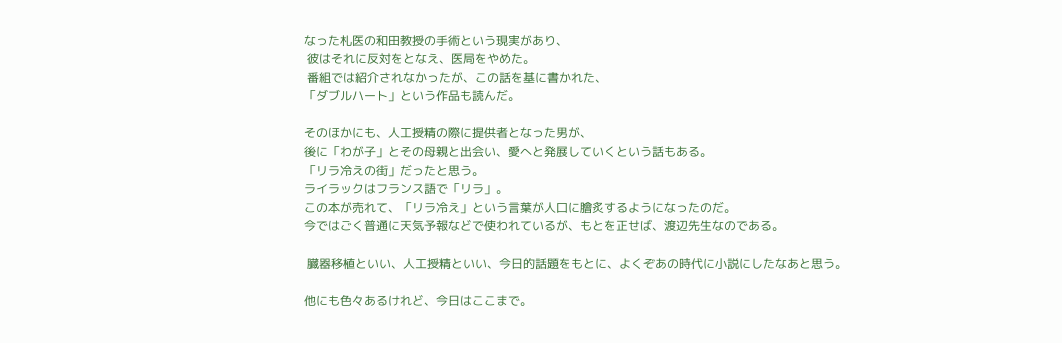なった札医の和田教授の手術という現実があり、
 彼はそれに反対をとなえ、医局をやめた。
 番組では紹介されなかったが、この話を基に書かれた、
「ダブルハート」という作品も読んだ。

そのほかにも、人工授精の際に提供者となった男が、
後に「わが子」とその母親と出会い、愛へと発展していくという話もある。
「リラ冷えの街」だったと思う。
ライラックはフランス語で「リラ」。
この本が売れて、「リラ冷え」という言葉が人口に膾炙するようになったのだ。
今ではごく普通に天気予報などで使われているが、もとを正せば、渡辺先生なのである。

 臓器移植といい、人工授精といい、今日的話題をもとに、よくぞあの時代に小説にしたなあと思う。

他にも色々あるけれど、今日はここまで。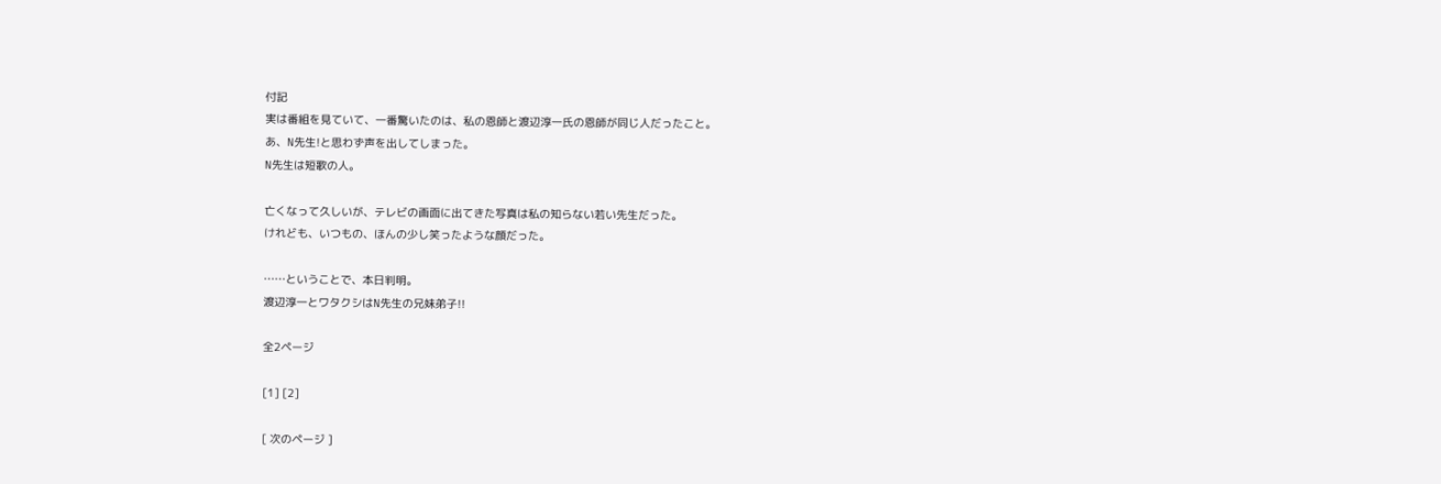付記
実は番組を見ていて、一番驚いたのは、私の恩師と渡辺淳一氏の恩師が同じ人だったこと。
あ、N先生!と思わず声を出してしまった。
N先生は短歌の人。

亡くなって久しいが、テレビの画面に出てきた写真は私の知らない若い先生だった。
けれども、いつもの、ほんの少し笑ったような顔だった。

……ということで、本日判明。
渡辺淳一とワタクシはN先生の兄妹弟子!!

全2ページ

[1] [2]

[ 次のページ ]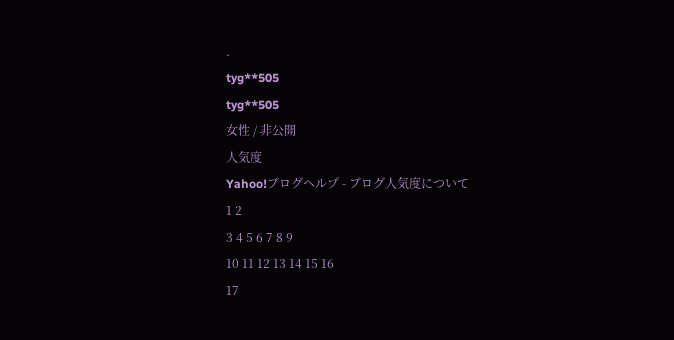.
tyg**505
tyg**505
女性 / 非公開
人気度
Yahoo!ブログヘルプ - ブログ人気度について
1 2
3 4 5 6 7 8 9
10 11 12 13 14 15 16
17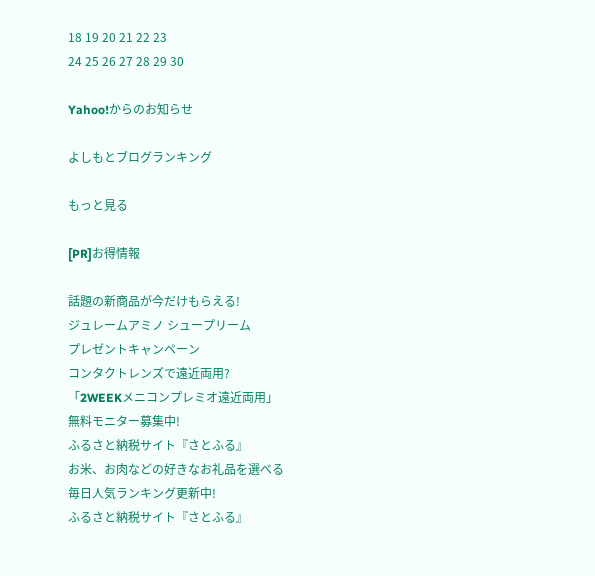18 19 20 21 22 23
24 25 26 27 28 29 30

Yahoo!からのお知らせ

よしもとブログランキング

もっと見る

[PR]お得情報

話題の新商品が今だけもらえる!
ジュレームアミノ シュープリーム
プレゼントキャンペーン
コンタクトレンズで遠近両用?
「2WEEKメニコンプレミオ遠近両用」
無料モニター募集中!
ふるさと納税サイト『さとふる』
お米、お肉などの好きなお礼品を選べる
毎日人気ランキング更新中!
ふるさと納税サイト『さとふる』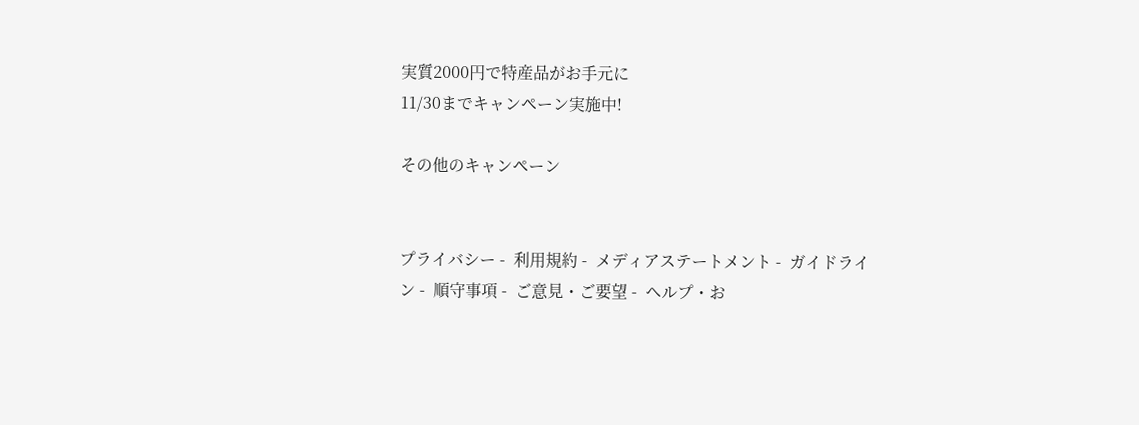実質2000円で特産品がお手元に
11/30までキャンペーン実施中!

その他のキャンペーン


プライバシー -  利用規約 -  メディアステートメント -  ガイドライン -  順守事項 -  ご意見・ご要望 -  ヘルプ・お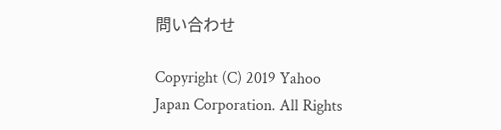問い合わせ

Copyright (C) 2019 Yahoo Japan Corporation. All Rights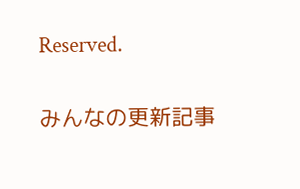Reserved.

みんなの更新記事